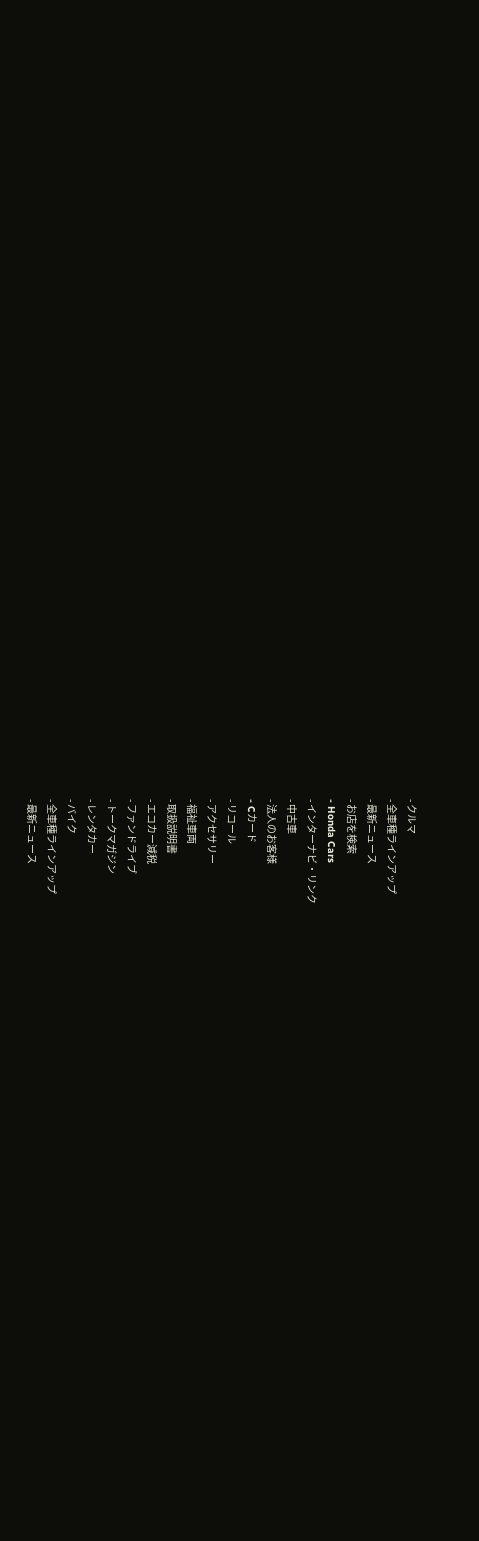- クルマ
- 全車種ラインアップ
- 最新ニュース
- お店を検索
- Honda Cars
- インターナビ・リンク
- 中古車
- 法人のお客様
- Cカード
- リコール
- アクセサリー
- 福祉車両
- 取扱説明書
- エコカー減税
- ファンドライブ
- トークマガジン
- レンタカー
- バイク
- 全車種ラインアップ
- 最新ニュース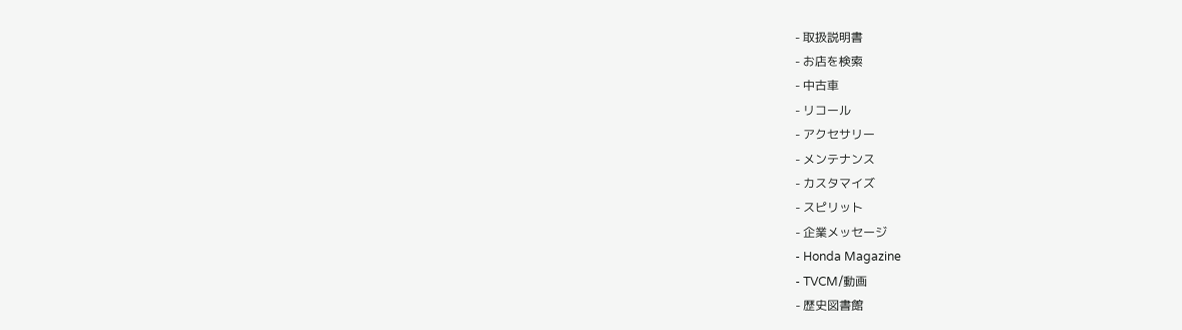- 取扱説明書
- お店を検索
- 中古車
- リコール
- アクセサリー
- メンテナンス
- カスタマイズ
- スピリット
- 企業メッセージ
- Honda Magazine
- TVCM/動画
- 歴史図書館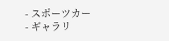- スポーツカー
- ギャラリ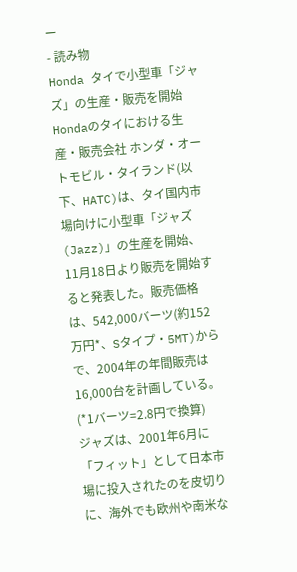ー
- 読み物
Honda タイで小型車「ジャズ」の生産・販売を開始
Hondaのタイにおける生産・販売会社 ホンダ・オートモビル・タイランド(以下、HATC)は、タイ国内市場向けに小型車「ジャズ(Jazz)」の生産を開始、11月18日より販売を開始すると発表した。販売価格は、542,000バーツ(約152万円*、Sタイプ・5MT)からで、2004年の年間販売は16,000台を計画している。 (*1バーツ=2.8円で換算)
ジャズは、2001年6月に「フィット」として日本市場に投入されたのを皮切りに、海外でも欧州や南米な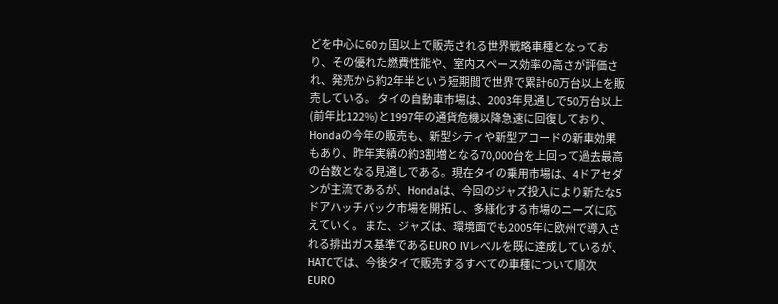どを中心に60ヵ国以上で販売される世界戦略車種となっており、その優れた燃費性能や、室内スペース効率の高さが評価され、発売から約2年半という短期間で世界で累計60万台以上を販売している。 タイの自動車市場は、2003年見通しで50万台以上(前年比122%)と1997年の通貨危機以降急速に回復しており、Hondaの今年の販売も、新型シティや新型アコードの新車効果もあり、昨年実績の約3割増となる70,000台を上回って過去最高の台数となる見通しである。現在タイの乗用市場は、4ドアセダンが主流であるが、Hondaは、今回のジャズ投入により新たな5ドアハッチバック市場を開拓し、多様化する市場のニーズに応えていく。 また、ジャズは、環境面でも2005年に欧州で導入される排出ガス基準であるEURO IVレベルを既に達成しているが、HATCでは、今後タイで販売するすべての車種について順次EURO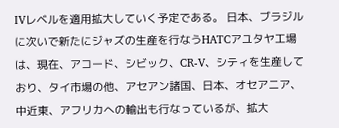IVレベルを適用拡大していく予定である。 日本、ブラジルに次いで新たにジャズの生産を行なうHATCアユタヤ工場は、現在、アコード、シビック、CR-V、シティを生産しており、タイ市場の他、アセアン諸国、日本、オセアニア、中近東、アフリカへの輸出も行なっているが、拡大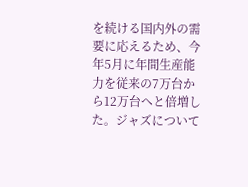を続ける国内外の需要に応えるため、今年5月に年間生産能力を従来の7万台から12万台へと倍増した。ジャズについて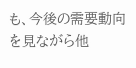も、今後の需要動向を見ながら他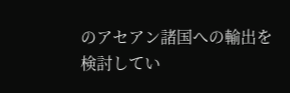のアセアン諸国への輸出を検討してい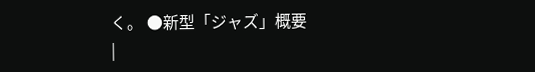く。 ●新型「ジャズ」概要
|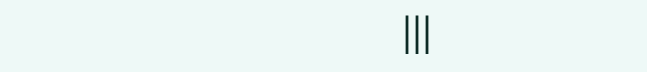|||